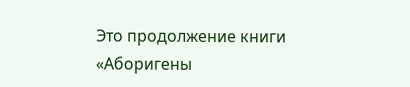Это продолжение книги «Аборигены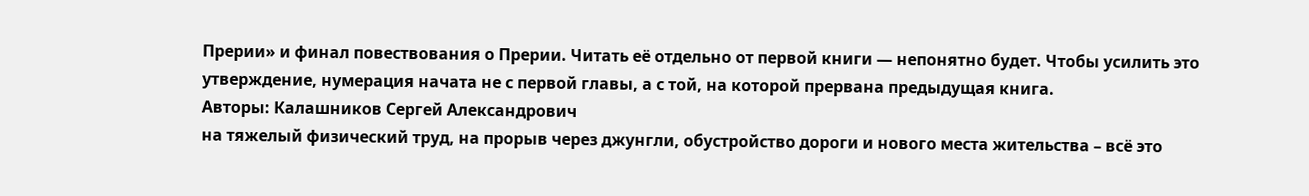Прерии» и финал повествования о Прерии. Читать её отдельно от первой книги — непонятно будет. Чтобы усилить это утверждение, нумерация начата не с первой главы, а с той, на которой прервана предыдущая книга.
Авторы: Калашников Сергей Александрович
на тяжелый физический труд, на прорыв через джунгли, обустройство дороги и нового места жительства – всё это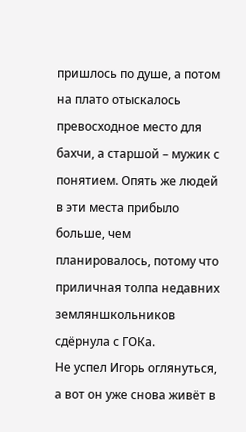пришлось по душе, а потом на плато отыскалось превосходное место для бахчи, а старшой – мужик с понятием. Опять же людей в эти места прибыло больше, чем планировалось, потому что приличная толпа недавних земляншкольников сдёрнула с ГОКа.
Не успел Игорь оглянуться, а вот он уже снова живёт в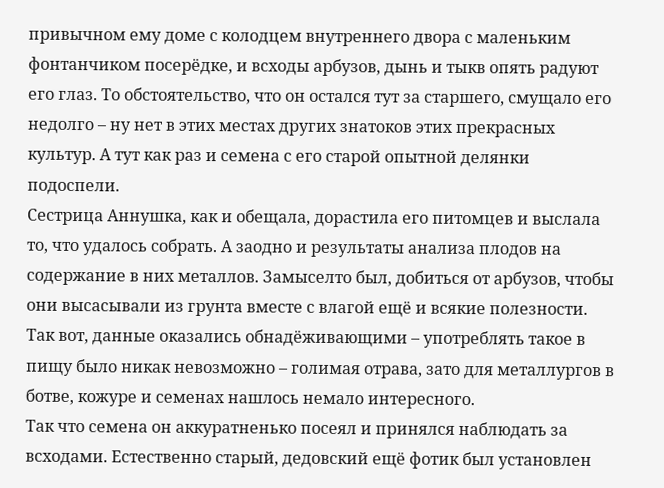привычном ему доме с колодцем внутреннего двора с маленьким фонтанчиком посерёдке, и всходы арбузов, дынь и тыкв опять радуют его глаз. То обстоятельство, что он остался тут за старшего, смущало его недолго – ну нет в этих местах других знатоков этих прекрасных культур. А тут как раз и семена с его старой опытной делянки подоспели.
Сестрица Аннушка, как и обещала, дорастила его питомцев и выслала то, что удалось собрать. А заодно и результаты анализа плодов на содержание в них металлов. Замыселто был, добиться от арбузов, чтобы они высасывали из грунта вместе с влагой ещё и всякие полезности. Так вот, данные оказались обнадёживающими – употреблять такое в пищу было никак невозможно – голимая отрава, зато для металлургов в ботве, кожуре и семенах нашлось немало интересного.
Так что семена он аккуратненько посеял и принялся наблюдать за всходами. Естественно старый, дедовский ещё фотик был установлен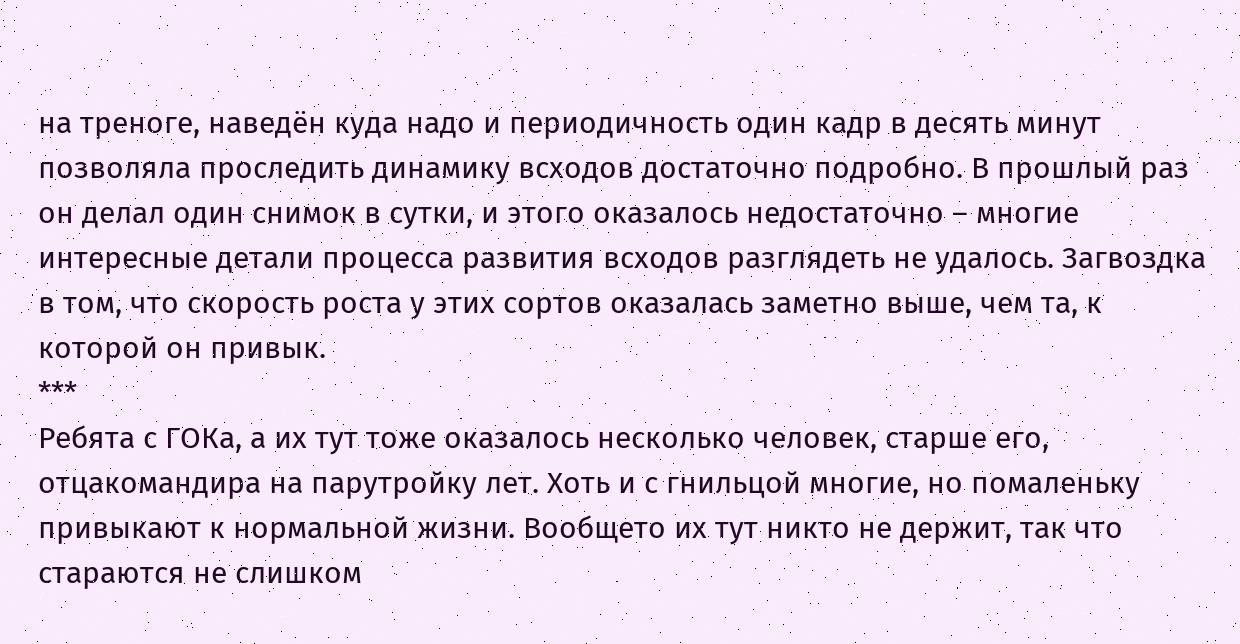на треноге, наведён куда надо и периодичность один кадр в десять минут позволяла проследить динамику всходов достаточно подробно. В прошлый раз он делал один снимок в сутки, и этого оказалось недостаточно – многие интересные детали процесса развития всходов разглядеть не удалось. Загвоздка в том, что скорость роста у этих сортов оказалась заметно выше, чем та, к которой он привык.
***
Ребята с ГОКа, а их тут тоже оказалось несколько человек, старше его, отцакомандира на парутройку лет. Хоть и с гнильцой многие, но помаленьку привыкают к нормальной жизни. Вообщето их тут никто не держит, так что стараются не слишком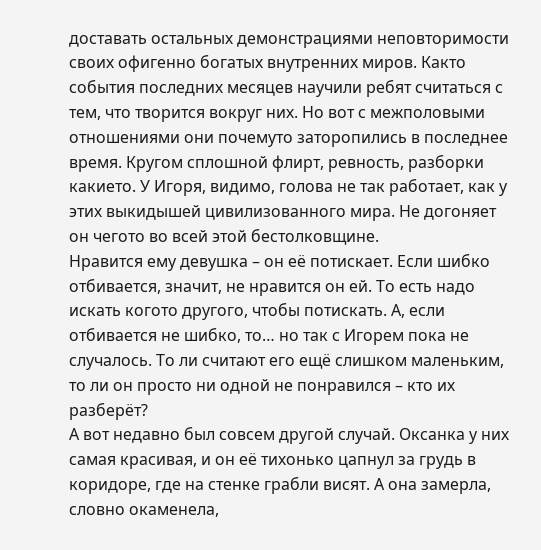доставать остальных демонстрациями неповторимости своих офигенно богатых внутренних миров. Както события последних месяцев научили ребят считаться с тем, что творится вокруг них. Но вот с межполовыми отношениями они почемуто заторопились в последнее время. Кругом сплошной флирт, ревность, разборки какието. У Игоря, видимо, голова не так работает, как у этих выкидышей цивилизованного мира. Не догоняет он чегото во всей этой бестолковщине.
Нравится ему девушка – он её потискает. Если шибко отбивается, значит, не нравится он ей. То есть надо искать когото другого, чтобы потискать. А, если отбивается не шибко, то… но так с Игорем пока не случалось. То ли считают его ещё слишком маленьким, то ли он просто ни одной не понравился – кто их разберёт?
А вот недавно был совсем другой случай. Оксанка у них самая красивая, и он её тихонько цапнул за грудь в коридоре, где на стенке грабли висят. А она замерла, словно окаменела,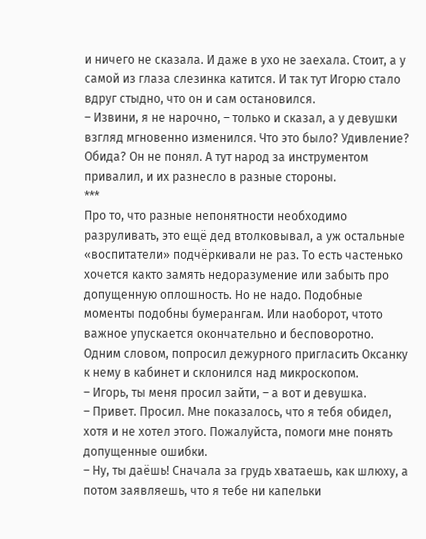и ничего не сказала. И даже в ухо не заехала. Стоит, а у самой из глаза слезинка катится. И так тут Игорю стало вдруг стыдно, что он и сам остановился.
– Извини, я не нарочно, – только и сказал, а у девушки взгляд мгновенно изменился. Что это было? Удивление? Обида? Он не понял. А тут народ за инструментом привалил, и их разнесло в разные стороны.
***
Про то, что разные непонятности необходимо разруливать, это ещё дед втолковывал, а уж остальные «воспитатели» подчёркивали не раз. То есть частенько хочется както замять недоразумение или забыть про допущенную оплошность. Но не надо. Подобные моменты подобны бумерангам. Или наоборот, чтото важное упускается окончательно и бесповоротно. Одним словом, попросил дежурного пригласить Оксанку к нему в кабинет и склонился над микроскопом.
– Игорь, ты меня просил зайти, – а вот и девушка.
– Привет. Просил. Мне показалось, что я тебя обидел, хотя и не хотел этого. Пожалуйста, помоги мне понять допущенные ошибки.
– Ну, ты даёшь! Сначала за грудь хватаешь, как шлюху, а потом заявляешь, что я тебе ни капельки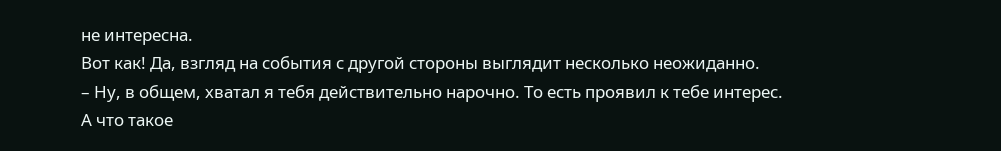не интересна.
Вот как! Да, взгляд на события с другой стороны выглядит несколько неожиданно.
– Ну, в общем, хватал я тебя действительно нарочно. То есть проявил к тебе интерес. А что такое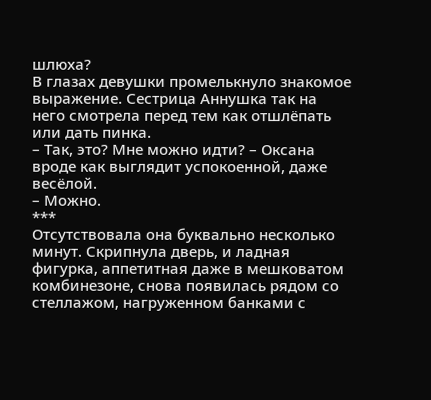шлюха?
В глазах девушки промелькнуло знакомое выражение. Сестрица Аннушка так на него смотрела перед тем как отшлёпать или дать пинка.
– Так, это? Мне можно идти? – Оксана вроде как выглядит успокоенной, даже весёлой.
– Можно.
***
Отсутствовала она буквально несколько минут. Скрипнула дверь, и ладная фигурка, аппетитная даже в мешковатом комбинезоне, снова появилась рядом со стеллажом, нагруженном банками с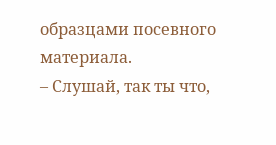образцами посевного материала.
– Слушай, так ты что,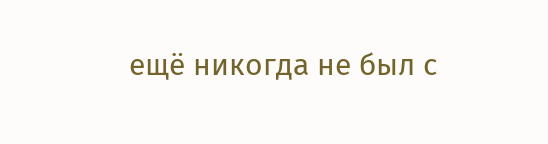ещё никогда не был с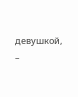девушкой, –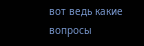вот ведь какие вопросы